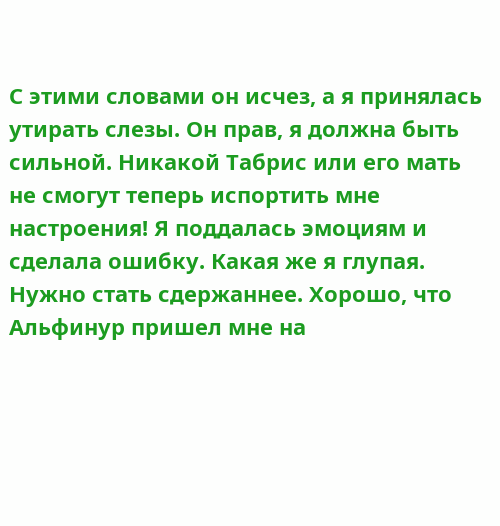С этими словами он исчез, а я принялась утирать слезы. Он прав, я должна быть сильной. Никакой Табрис или его мать не смогут теперь испортить мне настроения! Я поддалась эмоциям и сделала ошибку. Какая же я глупая. Нужно стать сдержаннее. Хорошо, что Альфинур пришел мне на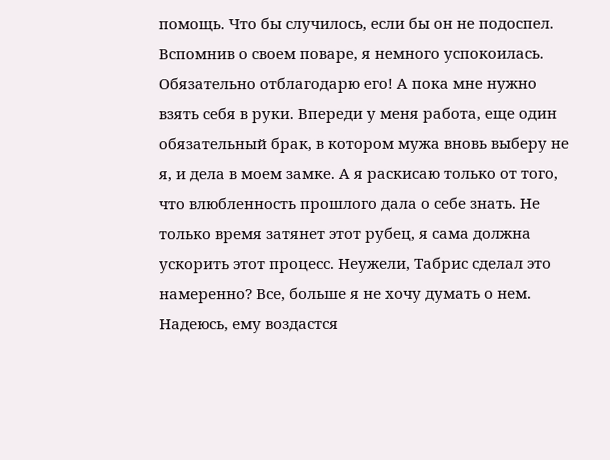помощь. Что бы случилось, если бы он не подоспел. Вспомнив о своем поваре, я немного успокоилась. Обязательно отблагодарю его! А пока мне нужно взять себя в руки. Впереди у меня работа, еще один обязательный брак, в котором мужа вновь выберу не я, и дела в моем замке. А я раскисаю только от того, что влюбленность прошлого дала о себе знать. Не только время затянет этот рубец, я сама должна ускорить этот процесс. Неужели, Табрис сделал это намеренно? Все, больше я не хочу думать о нем. Надеюсь, ему воздастся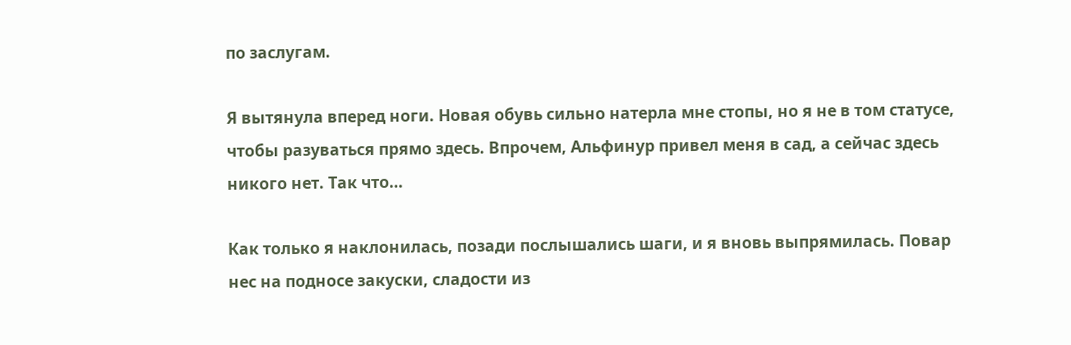по заслугам.

Я вытянула вперед ноги. Новая обувь сильно натерла мне стопы, но я не в том статусе, чтобы разуваться прямо здесь. Впрочем, Альфинур привел меня в сад, а сейчас здесь никого нет. Так что…

Как только я наклонилась, позади послышались шаги, и я вновь выпрямилась. Повар нес на подносе закуски, сладости из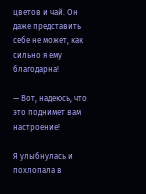цветов и чай. Он даже представить себе не может, как сильно я ему благодарна!

— Вот, надеюсь, что это поднимет вам настроение!

Я улыбнулась и похлопала в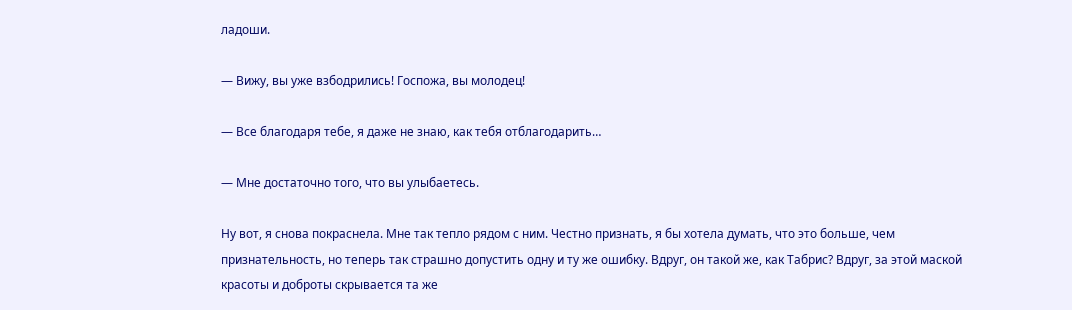ладоши.

— Вижу, вы уже взбодрились! Госпожа, вы молодец!

— Все благодаря тебе, я даже не знаю, как тебя отблагодарить…

— Мне достаточно того, что вы улыбаетесь.

Ну вот, я снова покраснела. Мне так тепло рядом с ним. Честно признать, я бы хотела думать, что это больше, чем признательность, но теперь так страшно допустить одну и ту же ошибку. Вдруг, он такой же, как Табрис? Вдруг, за этой маской красоты и доброты скрывается та же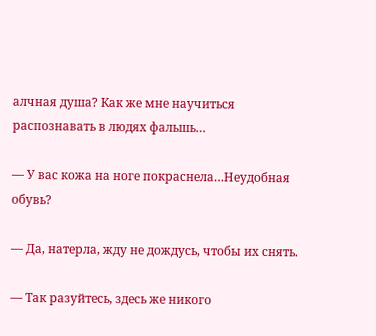алчная душа? Как же мне научиться распознавать в людях фальшь…

— У вас кожа на ноге покраснела…Неудобная обувь?

— Да, натерла, жду не дождусь, чтобы их снять.

— Так разуйтесь, здесь же никого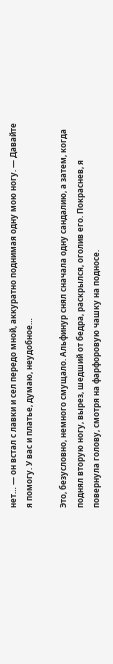нет… — он встал с лавки и сел передо мной, аккуратно поднимая одну мою ногу. — Давайте я помогу. У вас и платье, думаю, неудобное…

Это, безусловно, немного смущало. Альфинур снял сначала одну сандалию, а затем, когда поднял вторую ногу, вырез, шедший от бедра, раскрылся, оголив его. Покраснев, я повернула голову, смотря на фарфоровую чашку на подносе.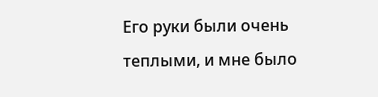Его руки были очень теплыми, и мне было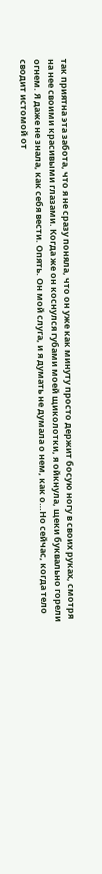так приятна эта забота, что я не сразу поняла, что он уже как минуту просто держит босую ногу в своих руках, смотря на нее своими красивыми глазами. Когда же он коснулся губами моей щиколотки, я ойкнула, щеки буквально горели огнем. Я даже не знала, как себя вести. Опять. Он мой слуга, и я думать не думала о нем, как о…Но сейчас, когда тело сводит истомой от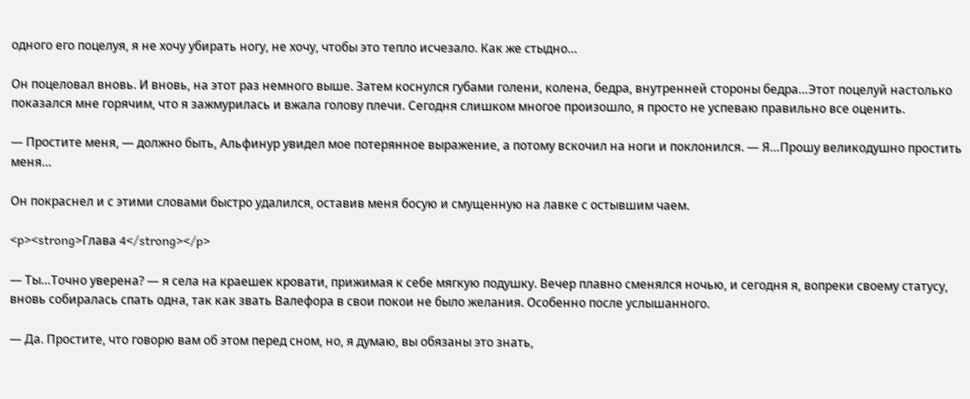одного его поцелуя, я не хочу убирать ногу, не хочу, чтобы это тепло исчезало. Как же стыдно…

Он поцеловал вновь. И вновь, на этот раз немного выше. Затем коснулся губами голени, колена, бедра, внутренней стороны бедра…Этот поцелуй настолько показался мне горячим, что я зажмурилась и вжала голову плечи. Сегодня слишком многое произошло, я просто не успеваю правильно все оценить.

— Простите меня, — должно быть, Альфинур увидел мое потерянное выражение, а потому вскочил на ноги и поклонился. — Я…Прошу великодушно простить меня…

Он покраснел и с этими словами быстро удалился, оставив меня босую и смущенную на лавке с остывшим чаем.

<p><strong>Глава 4</strong></p>

— Ты…Точно уверена? — я села на краешек кровати, прижимая к себе мягкую подушку. Вечер плавно сменялся ночью, и сегодня я, вопреки своему статусу, вновь собиралась спать одна, так как звать Валефора в свои покои не было желания. Особенно после услышанного.

— Да. Простите, что говорю вам об этом перед сном, но, я думаю, вы обязаны это знать,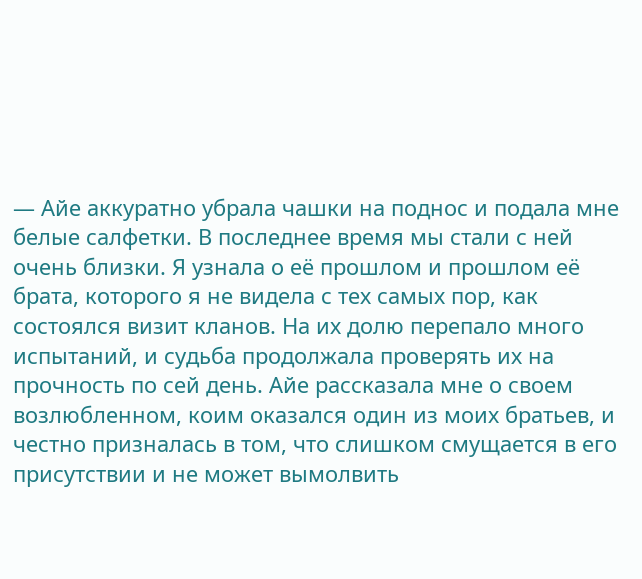— Айе аккуратно убрала чашки на поднос и подала мне белые салфетки. В последнее время мы стали с ней очень близки. Я узнала о её прошлом и прошлом её брата, которого я не видела с тех самых пор, как состоялся визит кланов. На их долю перепало много испытаний, и судьба продолжала проверять их на прочность по сей день. Айе рассказала мне о своем возлюбленном, коим оказался один из моих братьев, и честно призналась в том, что слишком смущается в его присутствии и не может вымолвить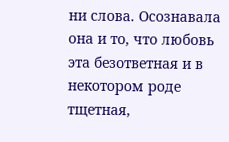ни слова. Осознавала она и то, что любовь эта безответная и в некотором роде тщетная,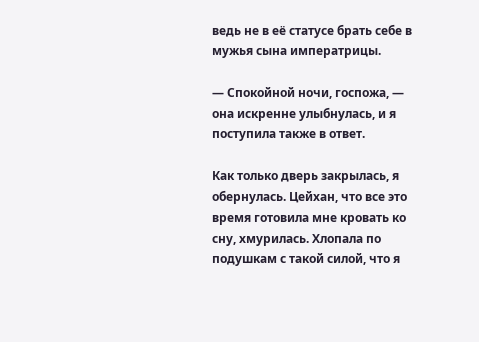ведь не в её статусе брать себе в мужья сына императрицы.

— Спокойной ночи, госпожа, — она искренне улыбнулась, и я поступила также в ответ.

Как только дверь закрылась, я обернулась. Цейхан, что все это время готовила мне кровать ко сну, хмурилась. Хлопала по подушкам с такой силой, что я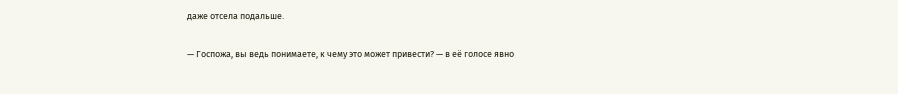даже отсела подальше.

— Госпожа, вы ведь понимаете, к чему это может привести? — в её голосе явно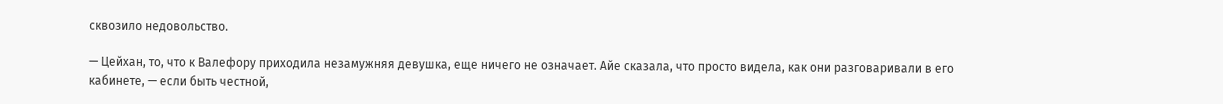сквозило недовольство.

— Цейхан, то, что к Валефору приходила незамужняя девушка, еще ничего не означает. Айе сказала, что просто видела, как они разговаривали в его кабинете, — если быть честной,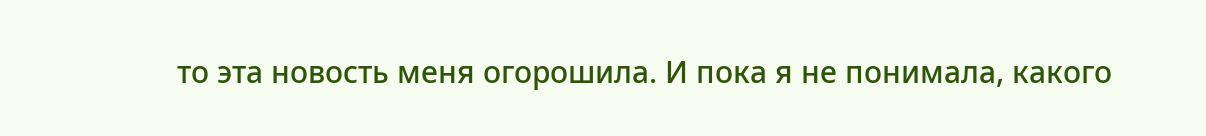то эта новость меня огорошила. И пока я не понимала, какого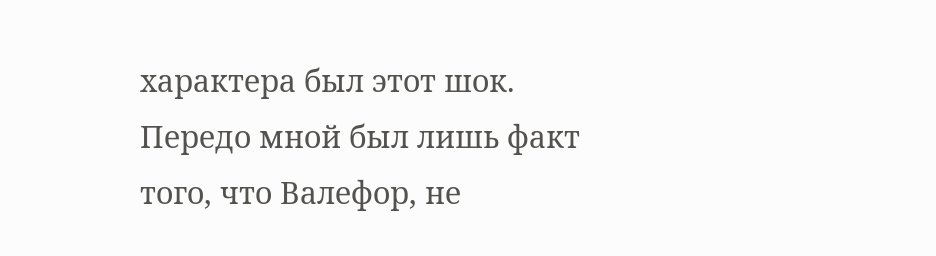характера был этот шок. Передо мной был лишь факт того, что Валефор, не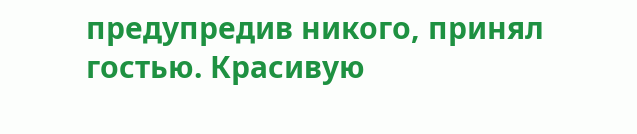предупредив никого, принял гостью. Красивую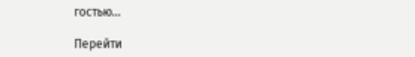гостью…

Перейти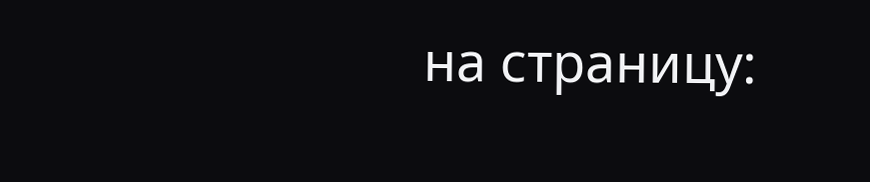на страницу: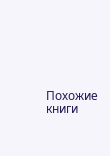Похожие книги